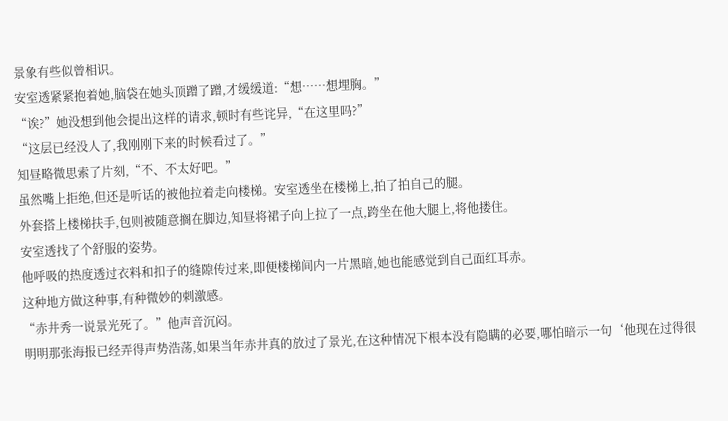景象有些似曾相识。
安室透紧紧抱着她,脑袋在她头顶蹭了蹭,才缓缓道:“想……想埋胸。”
“诶?”她没想到他会提出这样的请求,顿时有些诧异,“在这里吗?”
“这层已经没人了,我刚刚下来的时候看过了。”
知昼略微思索了片刻,“不、不太好吧。”
虽然嘴上拒绝,但还是听话的被他拉着走向楼梯。安室透坐在楼梯上,拍了拍自己的腿。
外套搭上楼梯扶手,包则被随意搁在脚边,知昼将裙子向上拉了一点,跨坐在他大腿上,将他搂住。
安室透找了个舒服的姿势。
他呼吸的热度透过衣料和扣子的缝隙传过来,即便楼梯间内一片黑暗,她也能感觉到自己面红耳赤。
这种地方做这种事,有种微妙的刺激感。
“赤井秀一说景光死了。”他声音沉闷。
明明那张海报已经弄得声势浩荡,如果当年赤井真的放过了景光,在这种情况下根本没有隐瞒的必要,哪怕暗示一句‘他现在过得很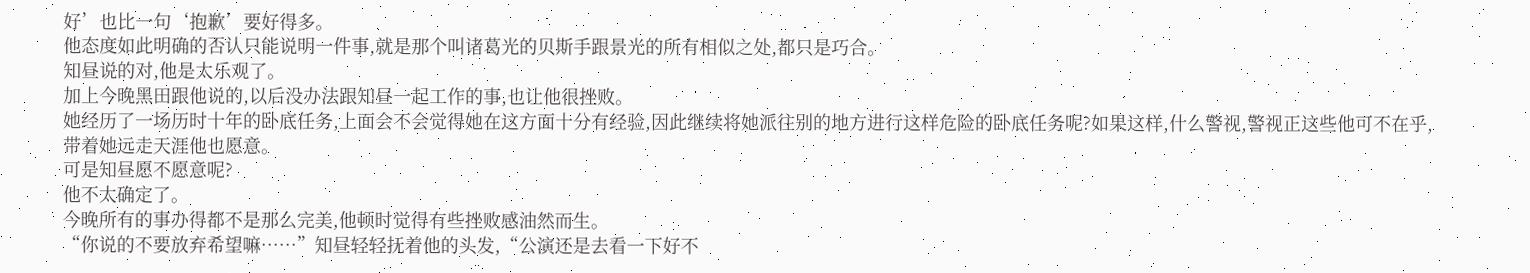好’也比一句‘抱歉’要好得多。
他态度如此明确的否认只能说明一件事,就是那个叫诸葛光的贝斯手跟景光的所有相似之处,都只是巧合。
知昼说的对,他是太乐观了。
加上今晚黑田跟他说的,以后没办法跟知昼一起工作的事,也让他很挫败。
她经历了一场历时十年的卧底任务,上面会不会觉得她在这方面十分有经验,因此继续将她派往别的地方进行这样危险的卧底任务呢?如果这样,什么警视,警视正这些他可不在乎,带着她远走天涯他也愿意。
可是知昼愿不愿意呢?
他不太确定了。
今晚所有的事办得都不是那么完美,他顿时觉得有些挫败感油然而生。
“你说的不要放弃希望嘛……”知昼轻轻抚着他的头发,“公演还是去看一下好不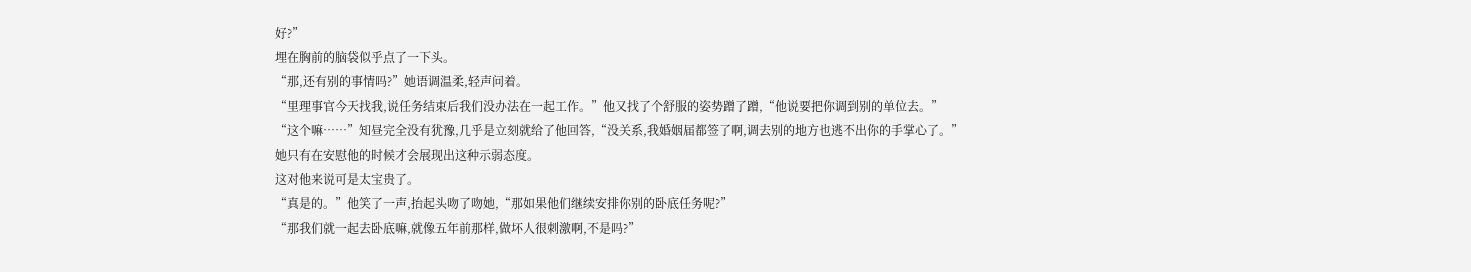好?”
埋在胸前的脑袋似乎点了一下头。
“那,还有别的事情吗?”她语调温柔,轻声问着。
“里理事官今天找我,说任务结束后我们没办法在一起工作。”他又找了个舒服的姿势蹭了蹭,“他说要把你调到别的单位去。”
“这个嘛……”知昼完全没有犹豫,几乎是立刻就给了他回答,“没关系,我婚姻届都签了啊,调去别的地方也逃不出你的手掌心了。”
她只有在安慰他的时候才会展现出这种示弱态度。
这对他来说可是太宝贵了。
“真是的。”他笑了一声,抬起头吻了吻她,“那如果他们继续安排你别的卧底任务呢?”
“那我们就一起去卧底嘛,就像五年前那样,做坏人很刺激啊,不是吗?”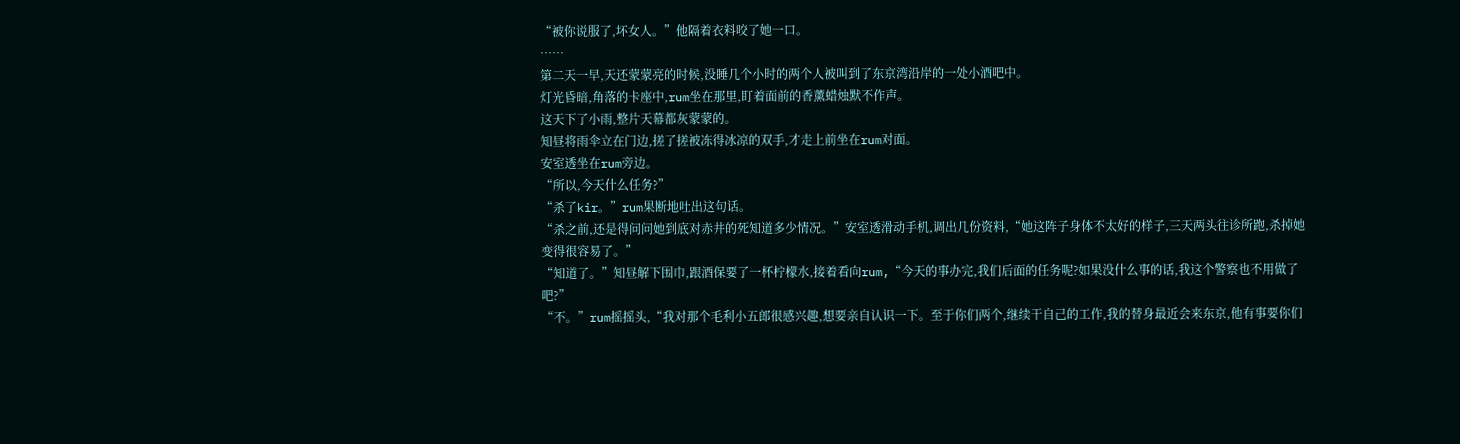“被你说服了,坏女人。”他隔着衣料咬了她一口。
……
第二天一早,天还蒙蒙亮的时候,没睡几个小时的两个人被叫到了东京湾沿岸的一处小酒吧中。
灯光昏暗,角落的卡座中,rum坐在那里,盯着面前的香薰蜡烛默不作声。
这天下了小雨,整片天幕都灰蒙蒙的。
知昼将雨伞立在门边,搓了搓被冻得冰凉的双手,才走上前坐在rum对面。
安室透坐在rum旁边。
“所以,今天什么任务?”
“杀了kir。”rum果断地吐出这句话。
“杀之前,还是得问问她到底对赤井的死知道多少情况。”安室透滑动手机,调出几份资料,“她这阵子身体不太好的样子,三天两头往诊所跑,杀掉她变得很容易了。”
“知道了。”知昼解下围巾,跟酒保要了一杯柠檬水,接着看向rum,“今天的事办完,我们后面的任务呢?如果没什么事的话,我这个警察也不用做了吧?”
“不。”rum摇摇头,“我对那个毛利小五郎很感兴趣,想要亲自认识一下。至于你们两个,继续干自己的工作,我的替身最近会来东京,他有事要你们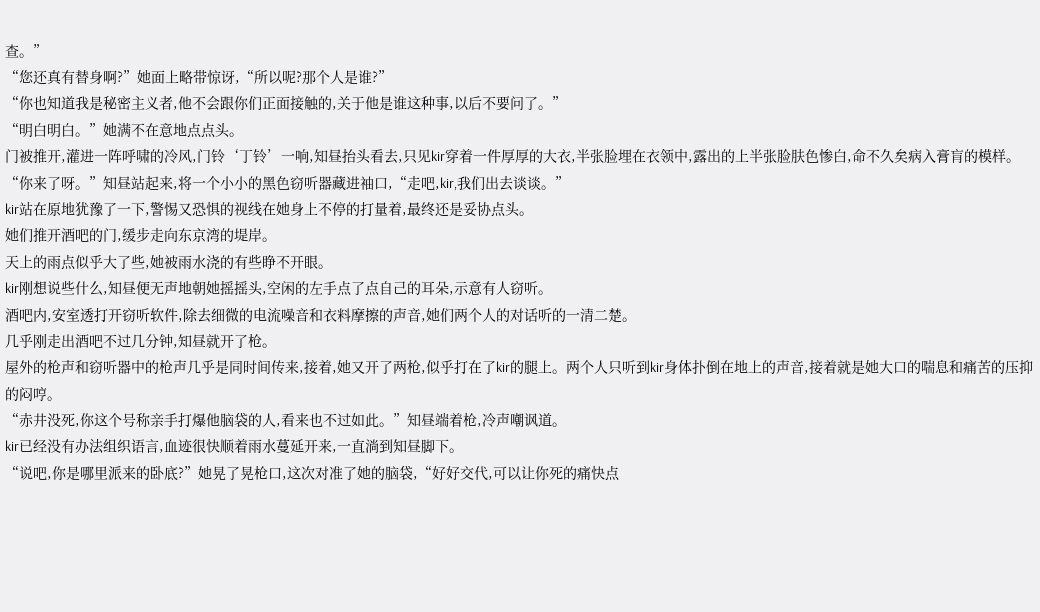查。”
“您还真有替身啊?”她面上略带惊讶,“所以呢?那个人是谁?”
“你也知道我是秘密主义者,他不会跟你们正面接触的,关于他是谁这种事,以后不要问了。”
“明白明白。”她满不在意地点点头。
门被推开,灌进一阵呼啸的冷风,门铃‘丁铃’一响,知昼抬头看去,只见kir穿着一件厚厚的大衣,半张脸埋在衣领中,露出的上半张脸肤色惨白,命不久矣病入膏肓的模样。
“你来了呀。”知昼站起来,将一个小小的黑色窃听器藏进袖口,“走吧,kir,我们出去谈谈。”
kir站在原地犹豫了一下,警惕又恐惧的视线在她身上不停的打量着,最终还是妥协点头。
她们推开酒吧的门,缓步走向东京湾的堤岸。
天上的雨点似乎大了些,她被雨水浇的有些睁不开眼。
kir刚想说些什么,知昼便无声地朝她摇摇头,空闲的左手点了点自己的耳朵,示意有人窃听。
酒吧内,安室透打开窃听软件,除去细微的电流噪音和衣料摩擦的声音,她们两个人的对话听的一清二楚。
几乎刚走出酒吧不过几分钟,知昼就开了枪。
屋外的枪声和窃听器中的枪声几乎是同时间传来,接着,她又开了两枪,似乎打在了kir的腿上。两个人只听到kir身体扑倒在地上的声音,接着就是她大口的喘息和痛苦的压抑的闷哼。
“赤井没死,你这个号称亲手打爆他脑袋的人,看来也不过如此。”知昼端着枪,冷声嘲讽道。
kir已经没有办法组织语言,血迹很快顺着雨水蔓延开来,一直淌到知昼脚下。
“说吧,你是哪里派来的卧底?”她晃了晃枪口,这次对准了她的脑袋,“好好交代,可以让你死的痛快点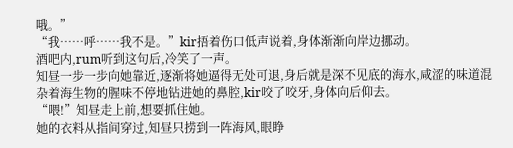哦。”
“我……呼……我不是。”kir捂着伤口低声说着,身体渐渐向岸边挪动。
酒吧内,rum听到这句后,冷笑了一声。
知昼一步一步向她靠近,逐渐将她逼得无处可退,身后就是深不见底的海水,咸涩的味道混杂着海生物的腥味不停地钻进她的鼻腔,kir咬了咬牙,身体向后仰去。
“喂!”知昼走上前,想要抓住她。
她的衣料从指间穿过,知昼只捞到一阵海风,眼睁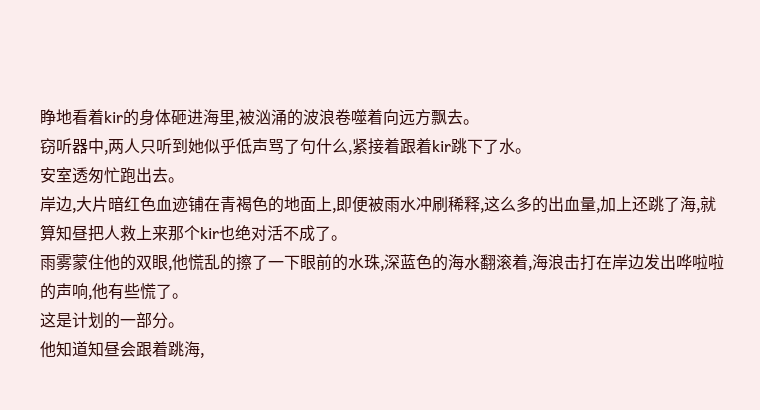睁地看着kir的身体砸进海里,被汹涌的波浪卷噬着向远方飘去。
窃听器中,两人只听到她似乎低声骂了句什么,紧接着跟着kir跳下了水。
安室透匆忙跑出去。
岸边,大片暗红色血迹铺在青褐色的地面上,即便被雨水冲刷稀释,这么多的出血量,加上还跳了海,就算知昼把人救上来那个kir也绝对活不成了。
雨雾蒙住他的双眼,他慌乱的擦了一下眼前的水珠,深蓝色的海水翻滚着,海浪击打在岸边发出哗啦啦的声响,他有些慌了。
这是计划的一部分。
他知道知昼会跟着跳海,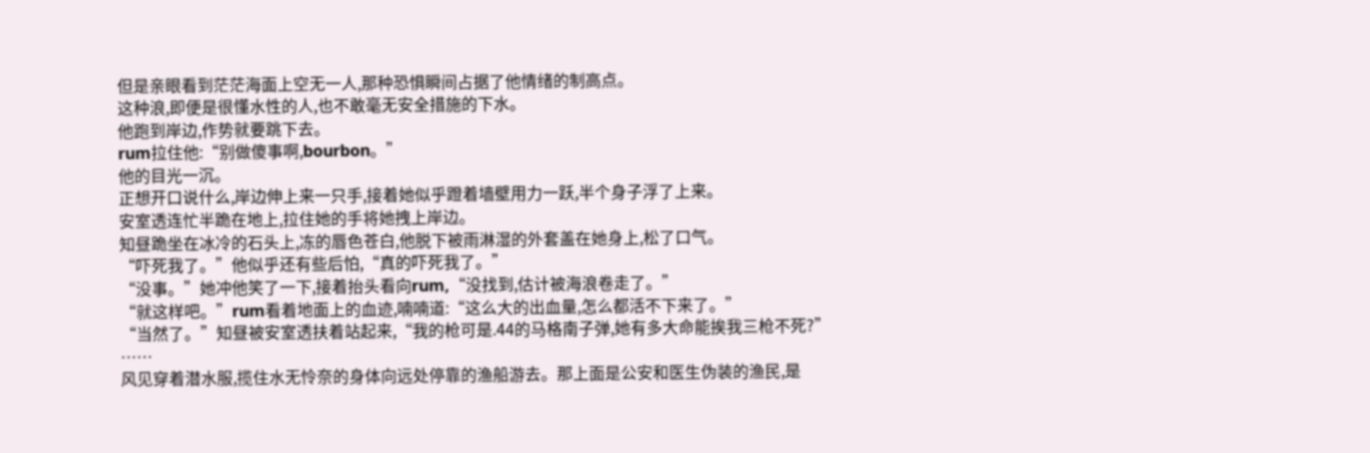但是亲眼看到茫茫海面上空无一人,那种恐惧瞬间占据了他情绪的制高点。
这种浪,即便是很懂水性的人,也不敢毫无安全措施的下水。
他跑到岸边,作势就要跳下去。
rum拉住他:“别做傻事啊,bourbon。”
他的目光一沉。
正想开口说什么,岸边伸上来一只手,接着她似乎蹬着墙壁用力一跃,半个身子浮了上来。
安室透连忙半跪在地上,拉住她的手将她拽上岸边。
知昼跪坐在冰冷的石头上,冻的唇色苍白,他脱下被雨淋湿的外套盖在她身上,松了口气。
“吓死我了。”他似乎还有些后怕,“真的吓死我了。”
“没事。”她冲他笑了一下,接着抬头看向rum,“没找到,估计被海浪卷走了。”
“就这样吧。”rum看着地面上的血迹,喃喃道:“这么大的出血量,怎么都活不下来了。”
“当然了。”知昼被安室透扶着站起来,“我的枪可是.44的马格南子弹,她有多大命能挨我三枪不死?”
……
风见穿着潜水服,揽住水无怜奈的身体向远处停靠的渔船游去。那上面是公安和医生伪装的渔民,是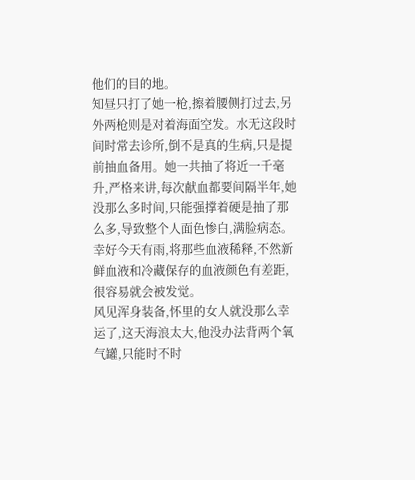他们的目的地。
知昼只打了她一枪,擦着腰侧打过去,另外两枪则是对着海面空发。水无这段时间时常去诊所,倒不是真的生病,只是提前抽血备用。她一共抽了将近一千毫升,严格来讲,每次献血都要间隔半年,她没那么多时间,只能强撑着硬是抽了那么多,导致整个人面色惨白,满脸病态。
幸好今天有雨,将那些血液稀释,不然新鲜血液和冷藏保存的血液颜色有差距,很容易就会被发觉。
风见浑身装备,怀里的女人就没那么幸运了,这天海浪太大,他没办法背两个氧气罐,只能时不时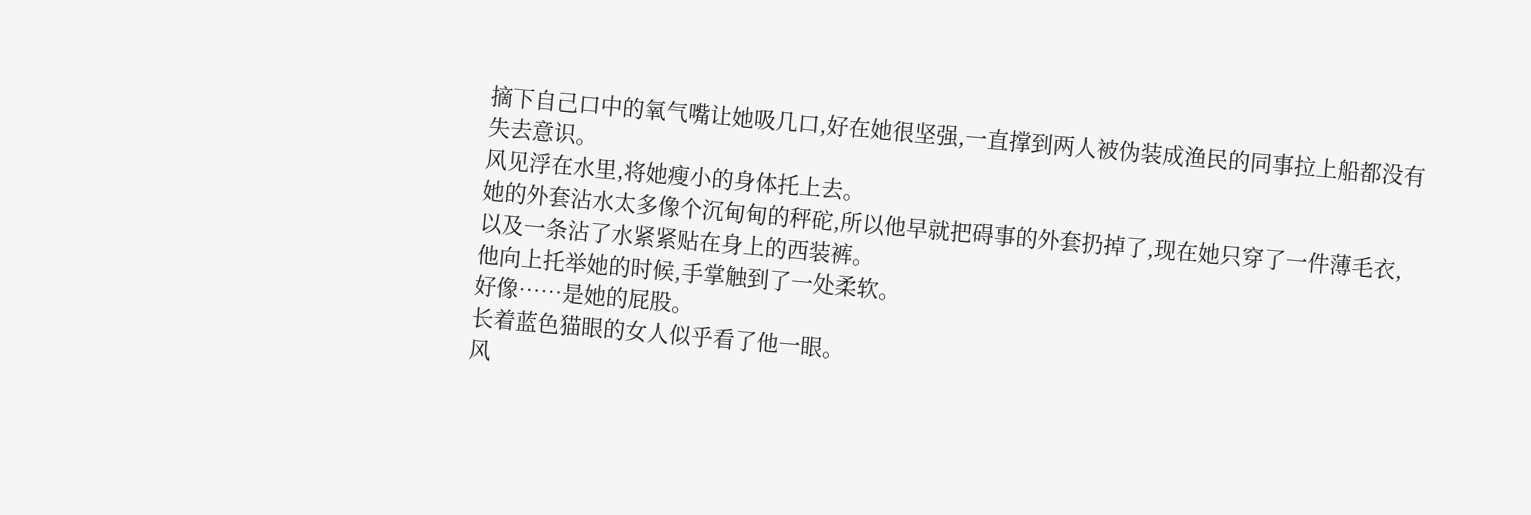摘下自己口中的氧气嘴让她吸几口,好在她很坚强,一直撑到两人被伪装成渔民的同事拉上船都没有失去意识。
风见浮在水里,将她瘦小的身体托上去。
她的外套沾水太多像个沉甸甸的秤砣,所以他早就把碍事的外套扔掉了,现在她只穿了一件薄毛衣,以及一条沾了水紧紧贴在身上的西装裤。
他向上托举她的时候,手掌触到了一处柔软。
好像……是她的屁股。
长着蓝色猫眼的女人似乎看了他一眼。
风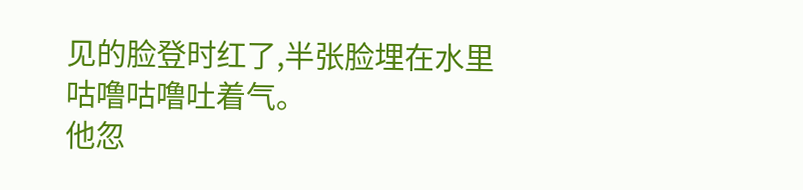见的脸登时红了,半张脸埋在水里咕噜咕噜吐着气。
他忽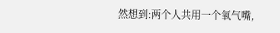然想到:两个人共用一个氧气嘴,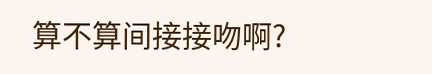算不算间接接吻啊?